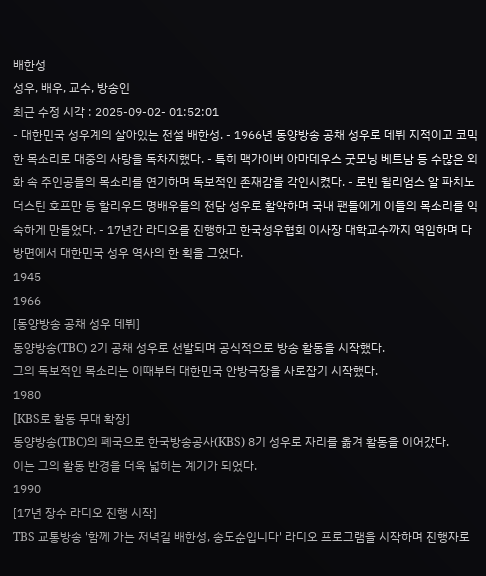배한성
성우, 배우, 교수, 방송인
최근 수정 시각 : 2025-09-02- 01:52:01
- 대한민국 성우계의 살아있는 전설 배한성. - 1966년 동양방송 공채 성우로 데뷔 지적이고 코믹한 목소리로 대중의 사랑을 독차지했다. - 특히 맥가이버 아마데우스 굿모닝 베트남 등 수많은 외화 속 주인공들의 목소리를 연기하며 독보적인 존재감을 각인시켰다. - 로빈 윌리엄스 알 파치노 더스틴 호프만 등 할리우드 명배우들의 전담 성우로 활약하며 국내 팬들에게 이들의 목소리를 익숙하게 만들었다. - 17년간 라디오를 진행하고 한국성우협회 이사장 대학교수까지 역임하며 다방면에서 대한민국 성우 역사의 한 획을 그었다.
1945
1966
[동양방송 공채 성우 데뷔]
동양방송(TBC) 2기 공채 성우로 선발되며 공식적으로 방송 활동을 시작했다.
그의 독보적인 목소리는 이때부터 대한민국 안방극장을 사로잡기 시작했다.
1980
[KBS로 활동 무대 확장]
동양방송(TBC)의 폐국으로 한국방송공사(KBS) 8기 성우로 자리를 옮겨 활동을 이어갔다.
이는 그의 활동 반경을 더욱 넓히는 계기가 되었다.
1990
[17년 장수 라디오 진행 시작]
TBS 교통방송 '함께 가는 저녁길 배한성, 송도순입니다' 라디오 프로그램을 시작하며 진행자로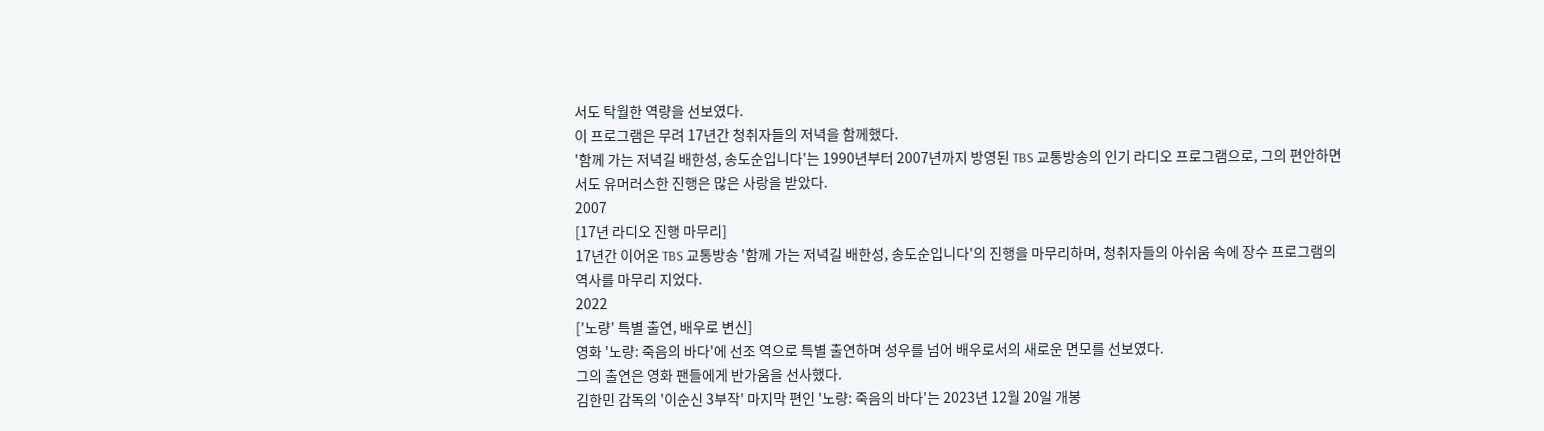서도 탁월한 역량을 선보였다.
이 프로그램은 무려 17년간 청취자들의 저녁을 함께했다.
'함께 가는 저녁길 배한성, 송도순입니다'는 1990년부터 2007년까지 방영된 TBS 교통방송의 인기 라디오 프로그램으로, 그의 편안하면서도 유머러스한 진행은 많은 사랑을 받았다.
2007
[17년 라디오 진행 마무리]
17년간 이어온 TBS 교통방송 '함께 가는 저녁길 배한성, 송도순입니다'의 진행을 마무리하며, 청취자들의 아쉬움 속에 장수 프로그램의 역사를 마무리 지었다.
2022
['노량' 특별 출연, 배우로 변신]
영화 '노량: 죽음의 바다'에 선조 역으로 특별 출연하며 성우를 넘어 배우로서의 새로운 면모를 선보였다.
그의 출연은 영화 팬들에게 반가움을 선사했다.
김한민 감독의 '이순신 3부작' 마지막 편인 '노량: 죽음의 바다'는 2023년 12월 20일 개봉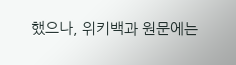했으나, 위키백과 원문에는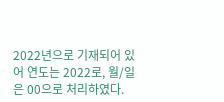2022년으로 기재되어 있어 연도는 2022로, 월/일은 00으로 처리하였다.